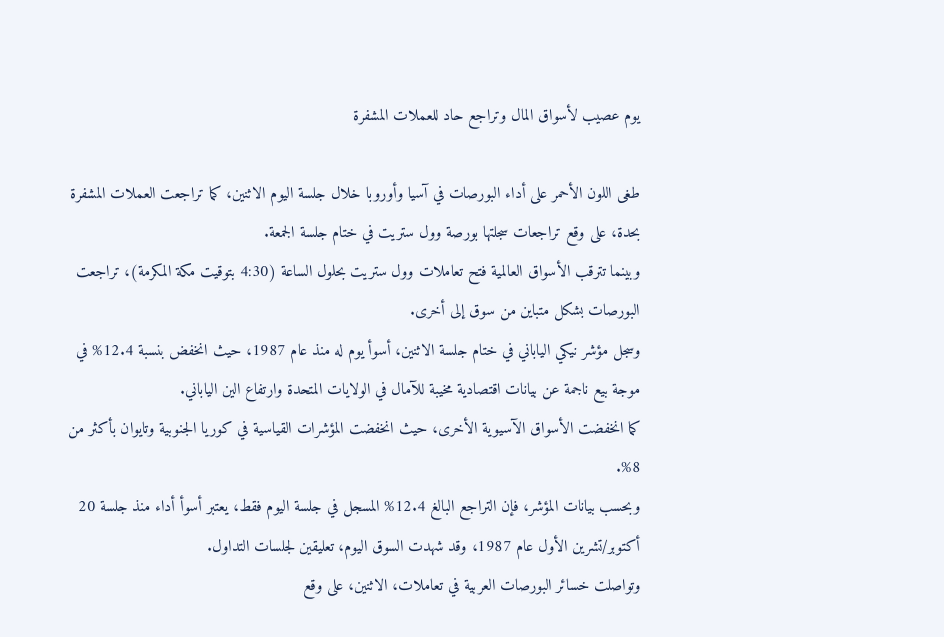يوم عصيب لأسواق المال وتراجع حاد للعملات المشفرة

طغى اللون الأحمر على أداء البورصات في آسيا وأوروبا خلال جلسة اليوم الاثنين، كما تراجعت العملات المشفرة بحدة، على وقع تراجعات سجلتها بورصة وول ستريت في ختام جلسة الجمعة.
وبينما تترقب الأسواق العالمية فتح تعاملات وول ستريت بحلول الساعة (4:30 بتوقيت مكة المكرمة)، تراجعت البورصات بشكل متباين من سوق إلى أخرى.
وسجل مؤشر نيكي الياباني في ختام جلسة الاثنين، أسوأ يوم له منذ عام 1987، حيث انخفض بنسبة 12.4% في موجة بيع ناجمة عن بيانات اقتصادية مخيبة للآمال في الولايات المتحدة وارتفاع الين الياباني.
كما انخفضت الأسواق الآسيوية الأخرى، حيث انخفضت المؤشرات القياسية في كوريا الجنوبية وتايوان بأكثر من 8%.
وبحسب بيانات المؤشر، فإن التراجع البالغ 12.4% المسجل في جلسة اليوم فقط، يعتبر أسوأ أداء منذ جلسة 20 أكتوبر/تشرين الأول عام 1987، وقد شهدت السوق اليوم، تعليقين لجلسات التداول.
وتواصلت خسائر البورصات العربية في تعاملات، الاثنين، على وقع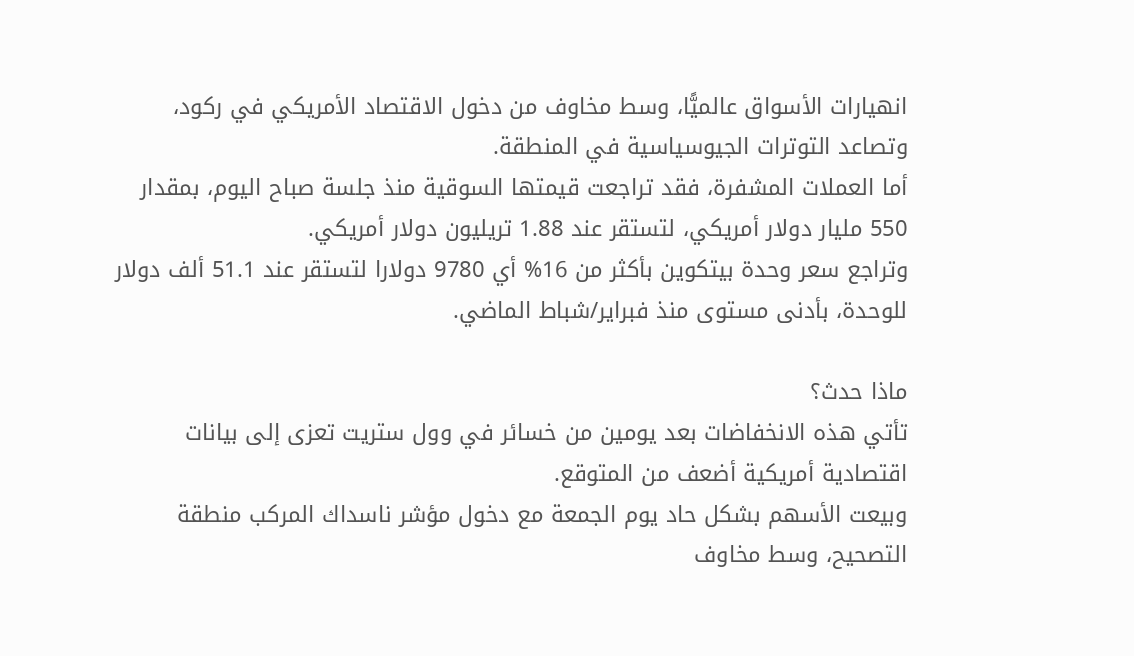انهيارات الأسواق عالميًّا، وسط مخاوف من دخول الاقتصاد الأمريكي في ركود، وتصاعد التوترات الجيوسياسية في المنطقة.
أما العملات المشفرة، فقد تراجعت قيمتها السوقية منذ جلسة صباح اليوم، بمقدار 550 مليار دولار أمريكي، لتستقر عند 1.88 تريليون دولار أمريكي.
وتراجع سعر وحدة بيتكوين بأكثر من 16% أي 9780 دولارا لتستقر عند 51.1 ألف دولار للوحدة، بأدنى مستوى منذ فبراير/شباط الماضي.

ماذا حدث؟
تأتي هذه الانخفاضات بعد يومين من خسائر في وول ستريت تعزى إلى بيانات اقتصادية أمريكية أضعف من المتوقع.
وبيعت الأسهم بشكل حاد يوم الجمعة مع دخول مؤشر ناسداك المركب منطقة التصحيح، وسط مخاوف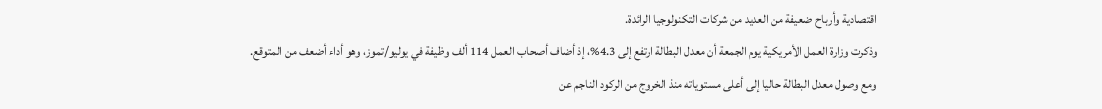اقتصادية وأرباح ضعيفة من العديد من شركات التكنولوجيا الرائدة.
وذكرت وزارة العمل الأمريكية يوم الجمعة أن معدل البطالة ارتفع إلى 4.3%، إذ أضاف أصحاب العمل 114 ألف وظيفة في يوليو/تموز، وهو أداء أضعف من المتوقع.
ومع وصول معدل البطالة حاليا إلى أعلى مستوياته منذ الخروج من الركود الناجم عن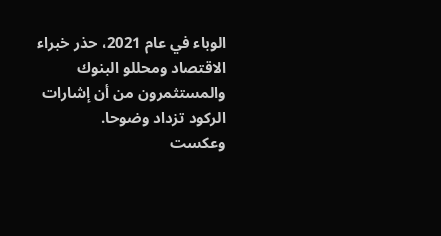الوباء في عام 2021، حذر خبراء الاقتصاد ومحللو البنوك والمستثمرون من أن إشارات الركود تزداد وضوحا.
وعكست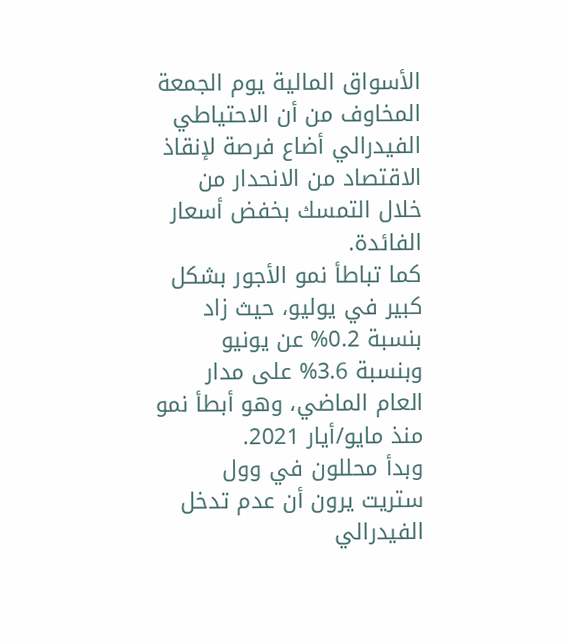الأسواق المالية يوم الجمعة المخاوف من أن الاحتياطي الفيدرالي أضاع فرصة لإنقاذ الاقتصاد من الانحدار من خلال التمسك بخفض أسعار الفائدة.
كما تباطأ نمو الأجور بشكل كبير في يوليو، حيث زاد بنسبة 0.2% عن يونيو وبنسبة 3.6% على مدار العام الماضي، وهو أبطأ نمو منذ مايو/أيار 2021.
وبدأ محللون في وول ستريت يرون أن عدم تدخل الفيدرالي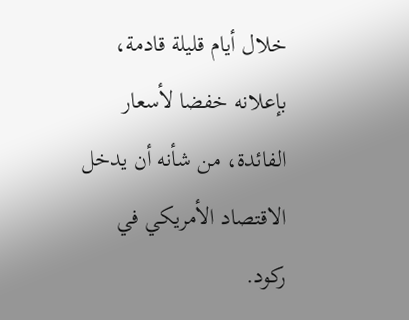خلال أيام قليلة قادمة، بإعلانه خفضا لأسعار الفائدة، من شأنه أن يدخل الاقتصاد الأمريكي في ركود.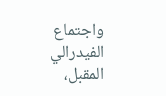واجتماع الفيدرالي المقبل،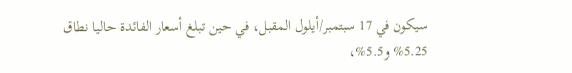سيكون في 17 سبتمبر/أيلول المقبل، في حين تبلغ أسعار الفائدة حاليا نطاق 5.25% و5.5%،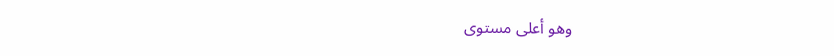وهو أعلى مستوى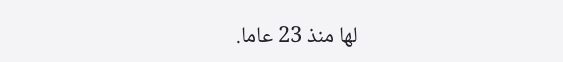لها منذ 23 عاما.